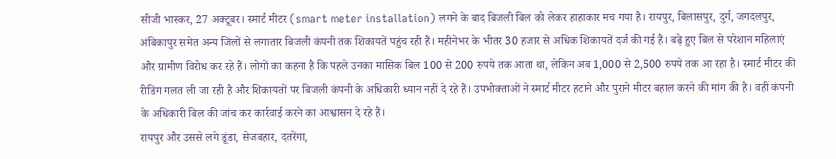सीजी भास्कर, 27 अक्टूबर। स्मार्ट मीटर (smart meter installation) लगने के बाद बिजली बिल को लेकर हाहाकार मच गया है। रायपुर, बिलासपुर, दुर्ग, जगदलपुर, अंबिकापुर समेत अन्य जिलों से लगातार बिजली कंपनी तक शिकायतें पहुंच रही हैं। महीनेभर के भीतर 30 हजार से अधिक शिकायतें दर्ज की गई हैं। बढ़े हुए बिल से परेशान महिलाएं और ग्रामीण विरोध कर रहे हैं। लोगों का कहना है कि पहले उनका मासिक बिल 100 से 200 रुपये तक आता था, लेकिन अब 1,000 से 2,500 रुपये तक आ रहा है। स्मार्ट मीटर की रीडिंग गलत ली जा रही है और शिकायतों पर बिजली कंपनी के अधिकारी ध्यान नहीं दे रहे हैं। उपभोक्ताओं ने स्मार्ट मीटर हटाने और पुराने मीटर बहाल करने की मांग की है। वहीं कंपनी के अधिकारी बिल की जांच कर कार्रवाई करने का आश्वासन दे रहे हैं।
रायपुर और उससे लगे डूंडा, सेजबहार, दतरेंगा,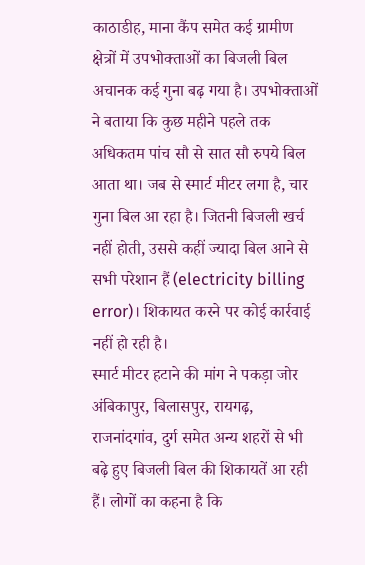काठाडीह, माना कैंप समेत कई ग्रामीण क्षेत्रों में उपभोक्ताओं का बिजली बिल अचानक कई गुना बढ़ गया है। उपभोक्ताओं ने बताया कि कुछ महीने पहले तक अधिकतम पांच सौ से सात सौ रुपये बिल आता था। जब से स्मार्ट मीटर लगा है, चार गुना बिल आ रहा है। जितनी बिजली खर्च नहीं होती, उससे कहीं ज्यादा बिल आने से सभी परेशान हैं (electricity billing error)। शिकायत करने पर कोई कार्रवाई नहीं हो रही है।
स्मार्ट मीटर हटाने की मांग ने पकड़ा जोर
अंबिकापुर, बिलासपुर, रायगढ़, राजनांदगांव, दुर्ग समेत अन्य शहरों से भी बढ़े हुए बिजली बिल की शिकायतें आ रही हैं। लोगों का कहना है कि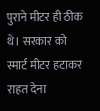पुराने मीटर ही ठीक थे। सरकार को स्मार्ट मीटर हटाकर राहत देना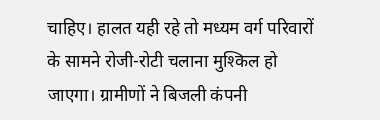चाहिए। हालत यही रहे तो मध्यम वर्ग परिवारों के सामने रोजी-रोटी चलाना मुश्किल हो जाएगा। ग्रामीणों ने बिजली कंपनी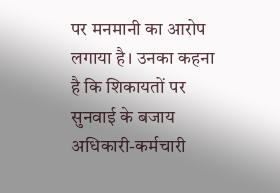पर मनमानी का आरोप लगाया है। उनका कहना है कि शिकायतों पर सुनवाई के बजाय अधिकारी-कर्मचारी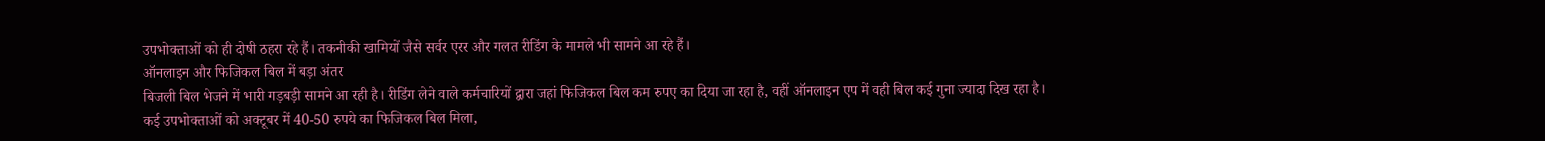उपभोक्ताओं को ही दोषी ठहरा रहे हैं। तकनीकी खामियों जैसे सर्वर एरर और गलत रीडिंग के मामले भी सामने आ रहे हैं।
ऑनलाइन और फिजिकल बिल में बड़ा अंतर
बिजली बिल भेजने में भारी गड़बड़ी सामने आ रही है। रीडिंग लेने वाले कर्मचारियों द्वारा जहां फिजिकल बिल कम रुपए का दिया जा रहा है, वहीं ऑनलाइन एप में वही बिल कई गुना ज्यादा दिख रहा है। कई उपभोक्ताओं को अक्टूबर में 40-50 रुपये का फिजिकल बिल मिला,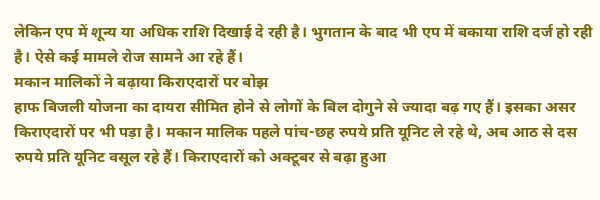लेकिन एप में शून्य या अधिक राशि दिखाई दे रही है। भुगतान के बाद भी एप में बकाया राशि दर्ज हो रही है। ऐसे कई मामले रोज सामने आ रहे हैं।
मकान मालिकों ने बढ़ाया किराएदारों पर बोझ
हाफ बिजली योजना का दायरा सीमित होने से लोगों के बिल दोगुने से ज्यादा बढ़ गए हैं। इसका असर किराएदारों पर भी पड़ा है। मकान मालिक पहले पांच-छह रुपये प्रति यूनिट ले रहे थे, अब आठ से दस रुपये प्रति यूनिट वसूल रहे हैं। किराएदारों को अक्टूबर से बढ़ा हुआ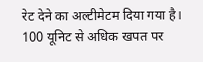रेट देने का अल्टीमेटम दिया गया है। 100 यूनिट से अधिक खपत पर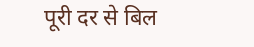पूरी दर से बिल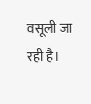वसूली जा रही है।